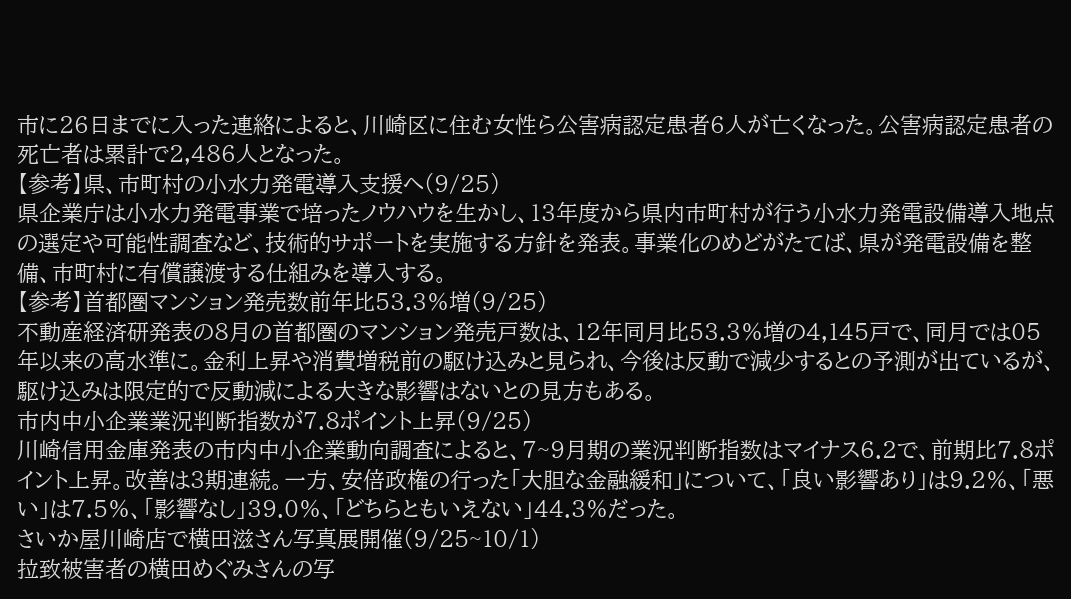市に26日までに入った連絡によると、川崎区に住む女性ら公害病認定患者6人が亡くなった。公害病認定患者の死亡者は累計で2,486人となった。
【参考】県、市町村の小水力発電導入支援へ(9/25)
県企業庁は小水力発電事業で培ったノウハウを生かし、13年度から県内市町村が行う小水力発電設備導入地点の選定や可能性調査など、技術的サポートを実施する方針を発表。事業化のめどがたてば、県が発電設備を整備、市町村に有償譲渡する仕組みを導入する。
【参考】首都圏マンション発売数前年比53.3%増(9/25)
不動産経済研発表の8月の首都圏のマンション発売戸数は、12年同月比53.3%増の4,145戸で、同月では05年以来の高水準に。金利上昇や消費増税前の駆け込みと見られ、今後は反動で減少するとの予測が出ているが、駆け込みは限定的で反動減による大きな影響はないとの見方もある。
市内中小企業業況判断指数が7.8ポイント上昇(9/25)
川崎信用金庫発表の市内中小企業動向調査によると、7~9月期の業況判断指数はマイナス6.2で、前期比7.8ポイント上昇。改善は3期連続。一方、安倍政権の行った「大胆な金融緩和」について、「良い影響あり」は9.2%、「悪い」は7.5%、「影響なし」39.0%、「どちらともいえない」44.3%だった。
さいか屋川崎店で横田滋さん写真展開催(9/25~10/1)
拉致被害者の横田めぐみさんの写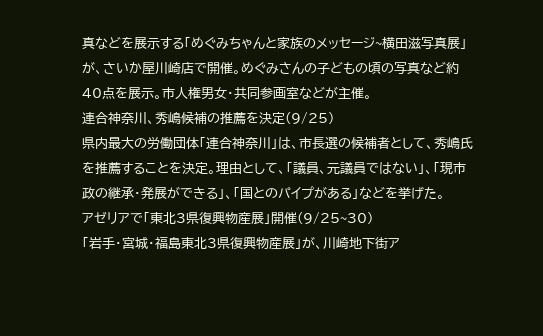真などを展示する「めぐみちゃんと家族のメッセージ~横田滋写真展」が、さいか屋川崎店で開催。めぐみさんの子どもの頃の写真など約40点を展示。市人権男女・共同参画室などが主催。
連合神奈川、秀嶋候補の推薦を決定(9/25)
県内最大の労働団体「連合神奈川」は、市長選の候補者として、秀嶋氏を推薦することを決定。理由として、「議員、元議員ではない」、「現市政の継承・発展ができる」、「国とのパイプがある」などを挙げた。
アゼリアで「東北3県復興物産展」開催(9/25~30)
「岩手・宮城・福島東北3県復興物産展」が、川崎地下街ア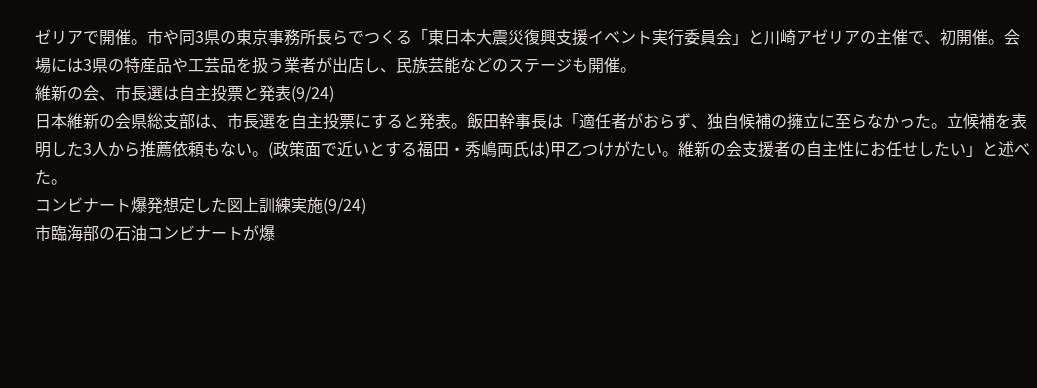ゼリアで開催。市や同3県の東京事務所長らでつくる「東日本大震災復興支援イベント実行委員会」と川崎アゼリアの主催で、初開催。会場には3県の特産品や工芸品を扱う業者が出店し、民族芸能などのステージも開催。
維新の会、市長選は自主投票と発表(9/24)
日本維新の会県総支部は、市長選を自主投票にすると発表。飯田幹事長は「適任者がおらず、独自候補の擁立に至らなかった。立候補を表明した3人から推薦依頼もない。(政策面で近いとする福田・秀嶋両氏は)甲乙つけがたい。維新の会支援者の自主性にお任せしたい」と述べた。
コンビナート爆発想定した図上訓練実施(9/24)
市臨海部の石油コンビナートが爆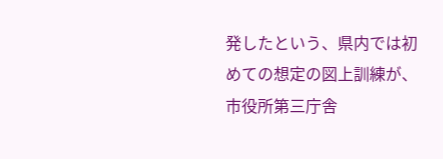発したという、県内では初めての想定の図上訓練が、市役所第三庁舎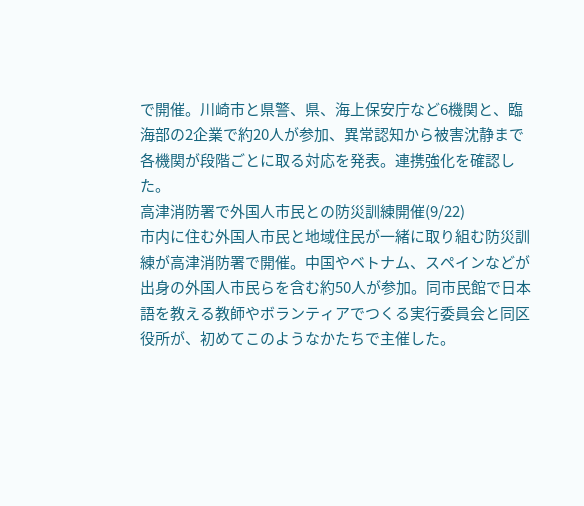で開催。川崎市と県警、県、海上保安庁など6機関と、臨海部の2企業で約20人が参加、異常認知から被害沈静まで各機関が段階ごとに取る対応を発表。連携強化を確認した。
高津消防署で外国人市民との防災訓練開催(9/22)
市内に住む外国人市民と地域住民が一緒に取り組む防災訓練が高津消防署で開催。中国やベトナム、スペインなどが出身の外国人市民らを含む約50人が参加。同市民館で日本語を教える教師やボランティアでつくる実行委員会と同区役所が、初めてこのようなかたちで主催した。